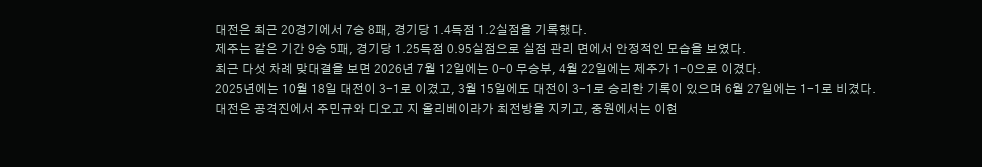대전은 최근 20경기에서 7승 8패, 경기당 1.4득점 1.2실점을 기록했다.
제주는 같은 기간 9승 5패, 경기당 1.25득점 0.95실점으로 실점 관리 면에서 안정적인 모습을 보였다.
최근 다섯 차례 맞대결을 보면 2026년 7월 12일에는 0-0 무승부, 4월 22일에는 제주가 1-0으로 이겼다.
2025년에는 10월 18일 대전이 3-1로 이겼고, 3월 15일에도 대전이 3-1로 승리한 기록이 있으며 6월 27일에는 1-1로 비겼다.
대전은 공격진에서 주민규와 디오고 지 올리베이라가 최전방을 지키고, 중원에서는 이현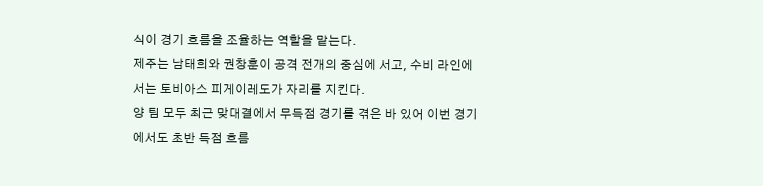식이 경기 흐름을 조율하는 역할을 맡는다.
제주는 남태희와 권창훈이 공격 전개의 중심에 서고, 수비 라인에서는 토비아스 피게이레도가 자리를 지킨다.
양 팀 모두 최근 맞대결에서 무득점 경기를 겪은 바 있어 이번 경기에서도 초반 득점 흐름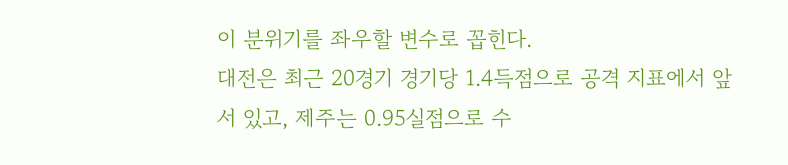이 분위기를 좌우할 변수로 꼽힌다.
대전은 최근 20경기 경기당 1.4득점으로 공격 지표에서 앞서 있고, 제주는 0.95실점으로 수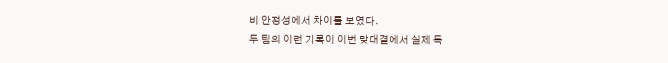비 안정성에서 차이를 보였다.
두 팀의 이런 기록이 이번 맞대결에서 실제 득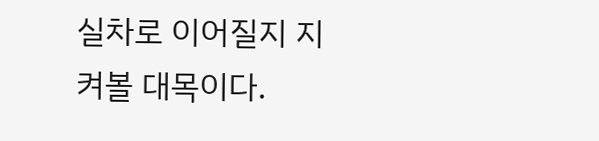실차로 이어질지 지켜볼 대목이다.